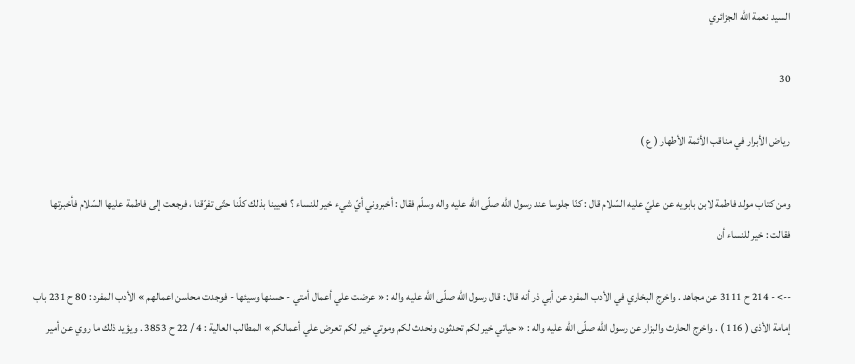السيد نعمة الله الجزائري

30

رياض الأبرار في مناقب الأئمة الأطهار ( ع )

ومن كتاب مولد فاطمة لابن بابويه عن عليّ عليه السّلام قال : كنّا جلوسا عند رسول اللّه صلّى اللّه عليه واله وسلّم فقال : أخبروني أيّ شيء خير للنساء ؟ فعيينا بذلك كلّنا حتّى تفرّقنا ، فرجعت إلى فاطمة عليها السّلام فأخبرتها فقالت : خير للنساء أن

--> - 214 ح 3111 عن مجاهد . واخرج البخاري في الأدب المفرد عن أبي ذر أنه قال : قال رسول اللّه صلّى اللّه عليه واله : « عرضت علي أعمال أمتي - حسنها وسيئها - فوجدت محاسن اعمالهم » الأدب المفرد : 80 ح 231 باب إمامة الأذى ( 116 ) . واخرج الحارث والبزار عن رسول اللّه صلّى اللّه عليه واله : « حياتي خير لكم تحدثون ونحدث لكم وموتي خير لكم تعرض علي أعمالكم » المطالب العالية : 4 / 22 ح 3853 . ويؤيد ذلك ما روي عن أمير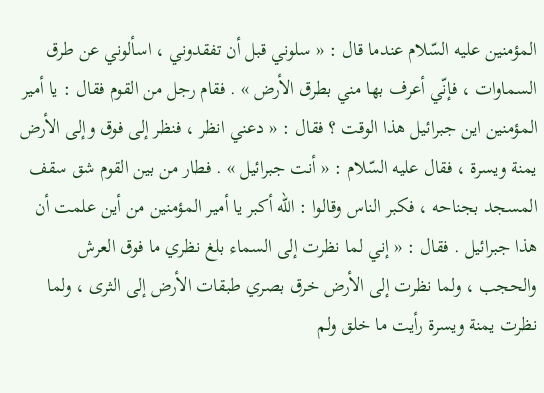المؤمنين عليه السّلام عندما قال : « سلوني قبل أن تفقدوني ، اسألوني عن طرق السماوات ، فإنّي أعرف بها مني بطرق الأرض » . فقام رجل من القوم فقال : يا أمير المؤمنين اين جبرائيل هذا الوقت ؟ فقال : « دعني انظر ، فنظر إلى فوق وإلى الأرض يمنة ويسرة ، فقال عليه السّلام : « أنت جبرائيل » . فطار من بين القوم شق سقف المسجد بجناحه ، فكبر الناس وقالوا : اللّه أكبر يا أمير المؤمنين من أين علمت أن هذا جبرائيل . فقال : « إني لما نظرت إلى السماء بلغ نظري ما فوق العرش والحجب ، ولما نظرت إلى الأرض خرق بصري طبقات الأرض إلى الثرى ، ولما نظرت يمنة ويسرة رأيت ما خلق ولم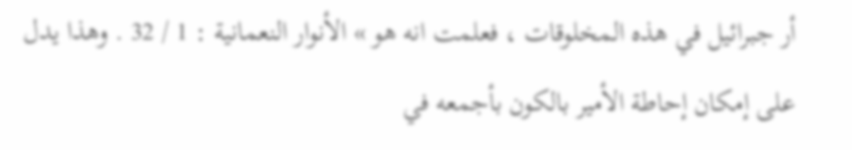أر جبرائيل في هذه المخلوقات ، فعلمت انه هو » الأنوار النعمانية : 1 / 32 . وهذا يدل على إمكان إحاطة الأمير بالكون بأجمعه في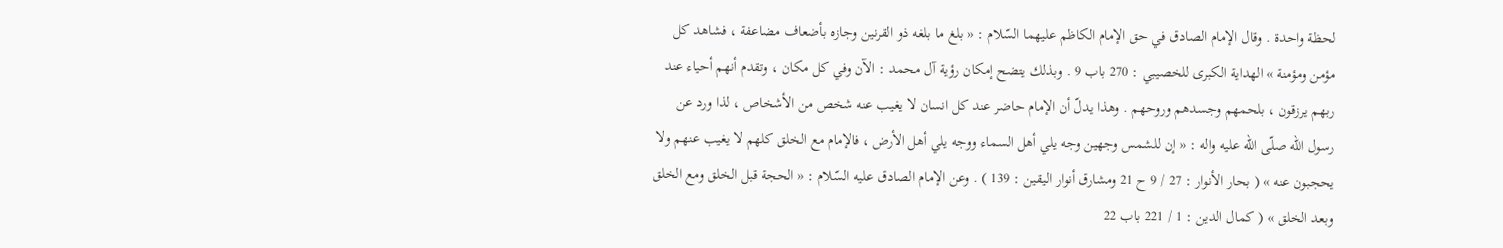لحظة واحدة . وقال الإمام الصادق في حق الإمام الكاظم عليهما السّلام : « بلغ ما بلغه ذو القرنين وجازه بأضعاف مضاعفة ، فشاهد كل مؤمن ومؤمنة » الهداية الكبرى للخصيبي : 270 باب 9 . وبذلك يتضح إمكان رؤية آل محمد : الآن وفي كل مكان ، وتقدم أنهم أحياء عند ربهم يرزقون ، بلحمهم وجسدهم وروحهم . وهذا يدلّ أن الإمام حاضر عند كل انسان لا يغيب عنه شخص من الأشخاص ، لذا ورد عن رسول اللّه صلّى اللّه عليه واله : « إن للشمس وجهين وجه يلي أهل السماء ووجه يلي أهل الأرض ، فالإمام مع الخلق كلهم لا يغيب عنهم ولا يحجبون عنه » ( بحار الأنوار : 27 / 9 ح 21 ومشارق أنوار اليقين : 139 ) . وعن الإمام الصادق عليه السّلام : « الحجة قبل الخلق ومع الخلق وبعد الخلق » ( كمال الدين : 1 / 221 باب 22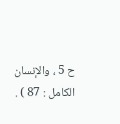ح 5 ، والإنسان الكامل : 87 ) .